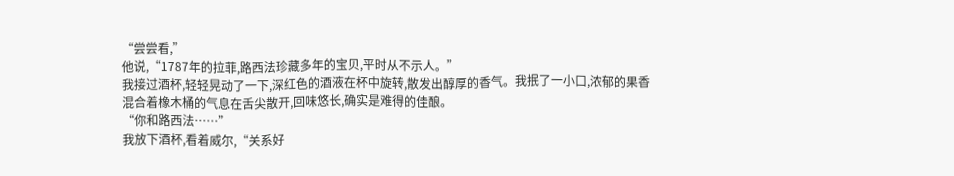“尝尝看,”
他说,“1787年的拉菲,路西法珍藏多年的宝贝,平时从不示人。”
我接过酒杯,轻轻晃动了一下,深红色的酒液在杯中旋转,散发出醇厚的香气。我抿了一小口,浓郁的果香混合着橡木桶的气息在舌尖散开,回味悠长,确实是难得的佳酿。
“你和路西法……”
我放下酒杯,看着威尔,“关系好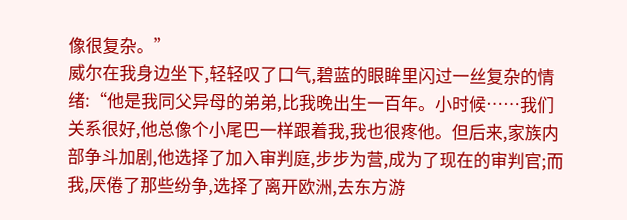像很复杂。”
威尔在我身边坐下,轻轻叹了口气,碧蓝的眼眸里闪过一丝复杂的情绪:“他是我同父异母的弟弟,比我晚出生一百年。小时候……我们关系很好,他总像个小尾巴一样跟着我,我也很疼他。但后来,家族内部争斗加剧,他选择了加入审判庭,步步为营,成为了现在的审判官;而我,厌倦了那些纷争,选择了离开欧洲,去东方游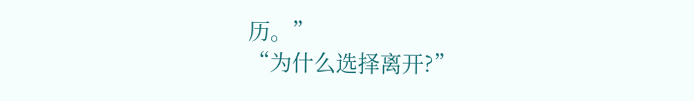历。”
“为什么选择离开?”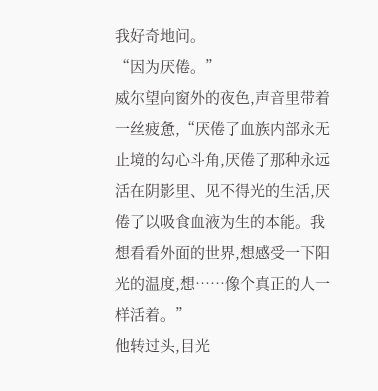我好奇地问。
“因为厌倦。”
威尔望向窗外的夜色,声音里带着一丝疲惫,“厌倦了血族内部永无止境的勾心斗角,厌倦了那种永远活在阴影里、见不得光的生活,厌倦了以吸食血液为生的本能。我想看看外面的世界,想感受一下阳光的温度,想……像个真正的人一样活着。”
他转过头,目光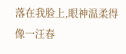落在我脸上,眼神温柔得像一汪春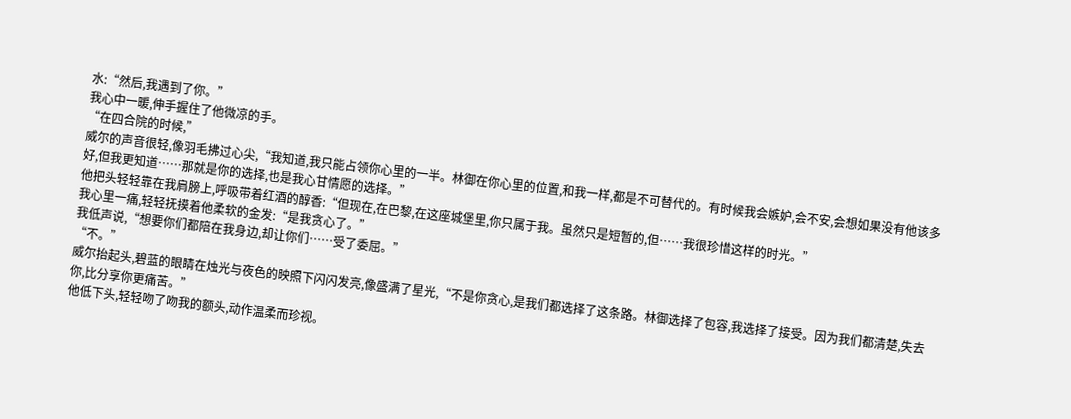水:“然后,我遇到了你。”
我心中一暖,伸手握住了他微凉的手。
“在四合院的时候,”
威尔的声音很轻,像羽毛拂过心尖,“我知道,我只能占领你心里的一半。林御在你心里的位置,和我一样,都是不可替代的。有时候我会嫉妒,会不安,会想如果没有他该多好,但我更知道……那就是你的选择,也是我心甘情愿的选择。”
他把头轻轻靠在我肩膀上,呼吸带着红酒的醇香:“但现在,在巴黎,在这座城堡里,你只属于我。虽然只是短暂的,但……我很珍惜这样的时光。”
我心里一痛,轻轻抚摸着他柔软的金发:“是我贪心了。”
我低声说,“想要你们都陪在我身边,却让你们……受了委屈。”
“不。”
威尔抬起头,碧蓝的眼睛在烛光与夜色的映照下闪闪发亮,像盛满了星光,“不是你贪心,是我们都选择了这条路。林御选择了包容,我选择了接受。因为我们都清楚,失去你,比分享你更痛苦。”
他低下头,轻轻吻了吻我的额头,动作温柔而珍视。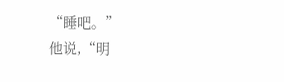“睡吧。”
他说,“明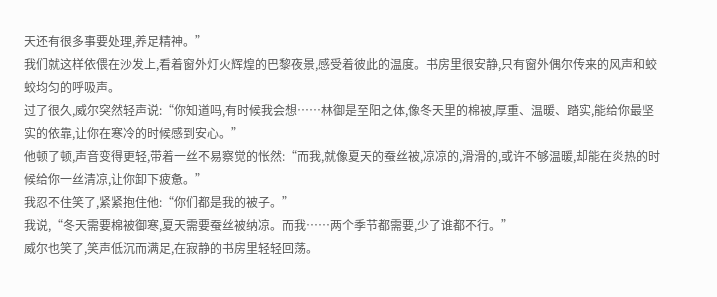天还有很多事要处理,养足精神。”
我们就这样依偎在沙发上,看着窗外灯火辉煌的巴黎夜景,感受着彼此的温度。书房里很安静,只有窗外偶尔传来的风声和蛟蛟均匀的呼吸声。
过了很久,威尔突然轻声说:“你知道吗,有时候我会想……林御是至阳之体,像冬天里的棉被,厚重、温暖、踏实,能给你最坚实的依靠,让你在寒冷的时候感到安心。”
他顿了顿,声音变得更轻,带着一丝不易察觉的怅然:“而我,就像夏天的蚕丝被,凉凉的,滑滑的,或许不够温暖,却能在炎热的时候给你一丝清凉,让你卸下疲惫。”
我忍不住笑了,紧紧抱住他:“你们都是我的被子。”
我说,“冬天需要棉被御寒,夏天需要蚕丝被纳凉。而我……两个季节都需要,少了谁都不行。”
威尔也笑了,笑声低沉而满足,在寂静的书房里轻轻回荡。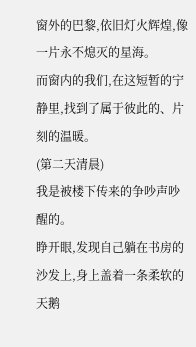窗外的巴黎,依旧灯火辉煌,像一片永不熄灭的星海。
而窗内的我们,在这短暂的宁静里,找到了属于彼此的、片刻的温暖。
(第二天清晨)
我是被楼下传来的争吵声吵醒的。
睁开眼,发现自己躺在书房的沙发上,身上盖着一条柔软的天鹅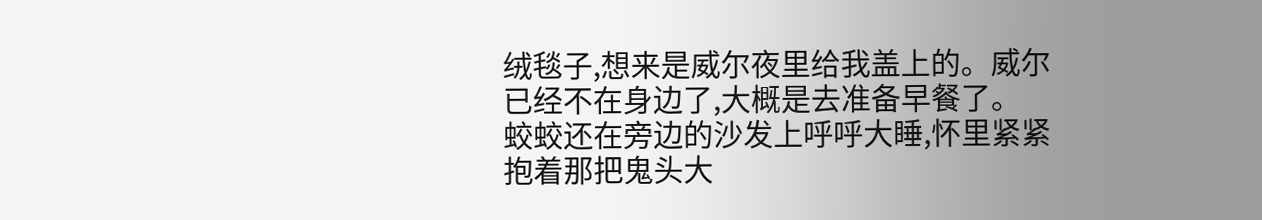绒毯子,想来是威尔夜里给我盖上的。威尔已经不在身边了,大概是去准备早餐了。
蛟蛟还在旁边的沙发上呼呼大睡,怀里紧紧抱着那把鬼头大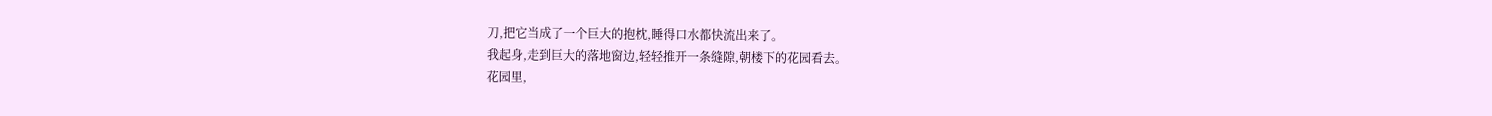刀,把它当成了一个巨大的抱枕,睡得口水都快流出来了。
我起身,走到巨大的落地窗边,轻轻推开一条缝隙,朝楼下的花园看去。
花园里,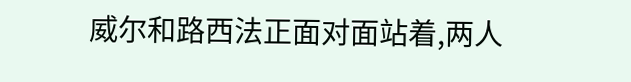威尔和路西法正面对面站着,两人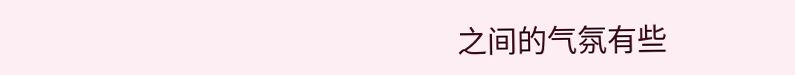之间的气氛有些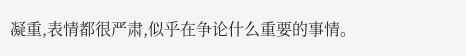凝重,表情都很严肃,似乎在争论什么重要的事情。